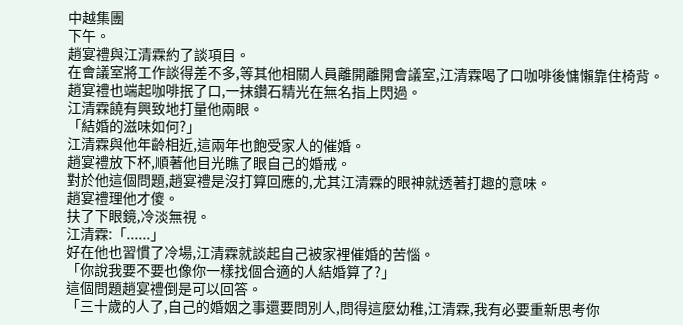中越集團
下午。
趙宴禮與江清霖約了談項目。
在會議室將工作談得差不多,等其他相關人員離開離開會議室,江清霖喝了口咖啡後慵懶靠住椅背。
趙宴禮也端起咖啡抿了口,一抹鑽石精光在無名指上閃過。
江清霖饒有興致地打量他兩眼。
「結婚的滋味如何?」
江清霖與他年齡相近,這兩年也飽受家人的催婚。
趙宴禮放下杯,順著他目光瞧了眼自己的婚戒。
對於他這個問題,趙宴禮是沒打算回應的,尤其江清霖的眼神就透著打趣的意味。
趙宴禮理他才傻。
扶了下眼鏡,冷淡無視。
江清霖:「......」
好在他也習慣了冷場,江清霖就談起自己被家裡催婚的苦惱。
「你說我要不要也像你一樣找個合適的人結婚算了?」
這個問題趙宴禮倒是可以回答。
「三十歲的人了,自己的婚姻之事還要問別人,問得這麼幼稚,江清霖,我有必要重新思考你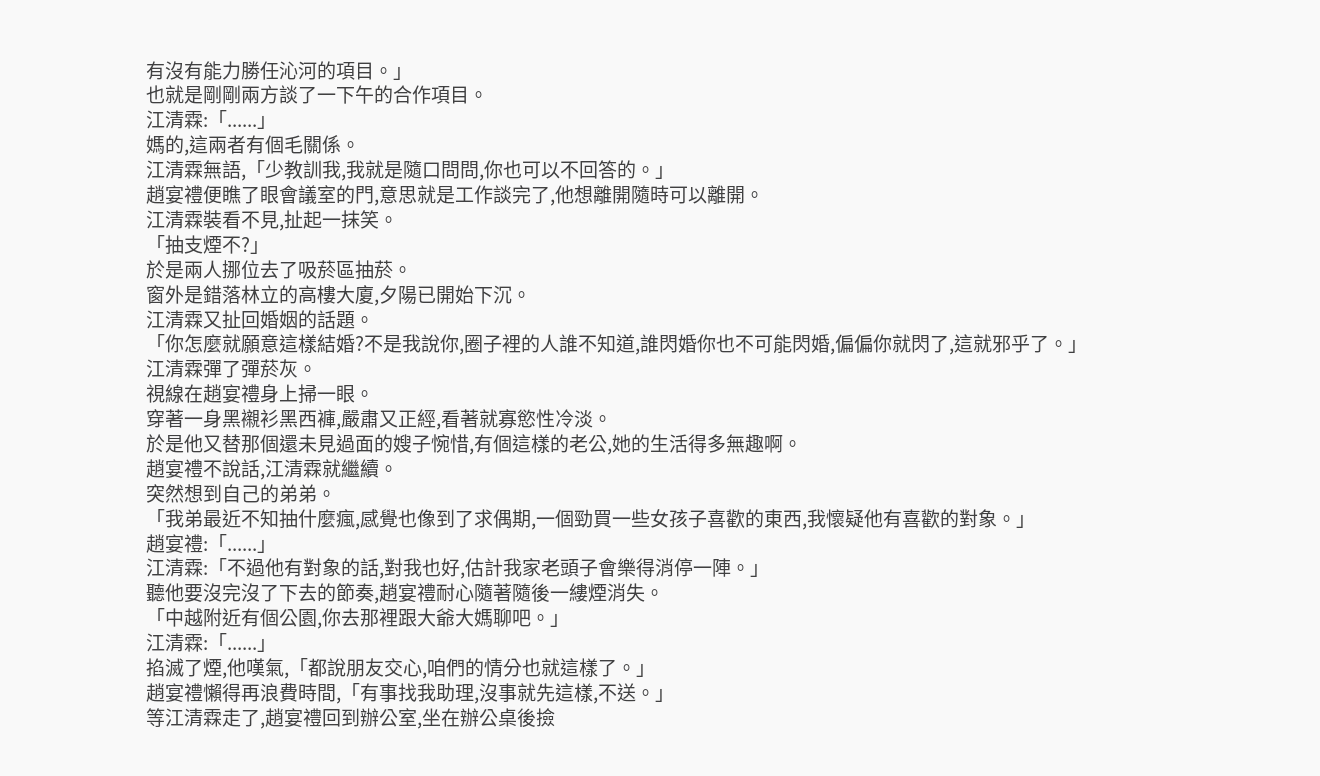有沒有能力勝任沁河的項目。」
也就是剛剛兩方談了一下午的合作項目。
江清霖:「......」
媽的,這兩者有個毛關係。
江清霖無語,「少教訓我,我就是隨口問問,你也可以不回答的。」
趙宴禮便瞧了眼會議室的門,意思就是工作談完了,他想離開隨時可以離開。
江清霖裝看不見,扯起一抹笑。
「抽支煙不?」
於是兩人挪位去了吸菸區抽菸。
窗外是錯落林立的高樓大廈,夕陽已開始下沉。
江清霖又扯回婚姻的話題。
「你怎麼就願意這樣結婚?不是我說你,圈子裡的人誰不知道,誰閃婚你也不可能閃婚,偏偏你就閃了,這就邪乎了。」
江清霖彈了彈菸灰。
視線在趙宴禮身上掃一眼。
穿著一身黑襯衫黑西褲,嚴肅又正經,看著就寡慾性冷淡。
於是他又替那個還未見過面的嫂子惋惜,有個這樣的老公,她的生活得多無趣啊。
趙宴禮不說話,江清霖就繼續。
突然想到自己的弟弟。
「我弟最近不知抽什麼瘋,感覺也像到了求偶期,一個勁買一些女孩子喜歡的東西,我懷疑他有喜歡的對象。」
趙宴禮:「......」
江清霖:「不過他有對象的話,對我也好,估計我家老頭子會樂得消停一陣。」
聽他要沒完沒了下去的節奏,趙宴禮耐心隨著隨後一縷煙消失。
「中越附近有個公園,你去那裡跟大爺大媽聊吧。」
江清霖:「......」
掐滅了煙,他嘆氣,「都說朋友交心,咱們的情分也就這樣了。」
趙宴禮懶得再浪費時間,「有事找我助理,沒事就先這樣,不送。」
等江清霖走了,趙宴禮回到辦公室,坐在辦公桌後撿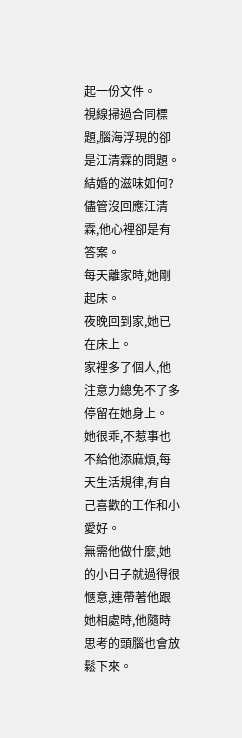起一份文件。
視線掃過合同標題,腦海浮現的卻是江清霖的問題。
結婚的滋味如何?
儘管沒回應江清霖,他心裡卻是有答案。
每天離家時,她剛起床。
夜晚回到家,她已在床上。
家裡多了個人,他注意力總免不了多停留在她身上。
她很乖,不惹事也不給他添麻煩,每天生活規律,有自己喜歡的工作和小愛好。
無需他做什麼,她的小日子就過得很愜意,連帶著他跟她相處時,他隨時思考的頭腦也會放鬆下來。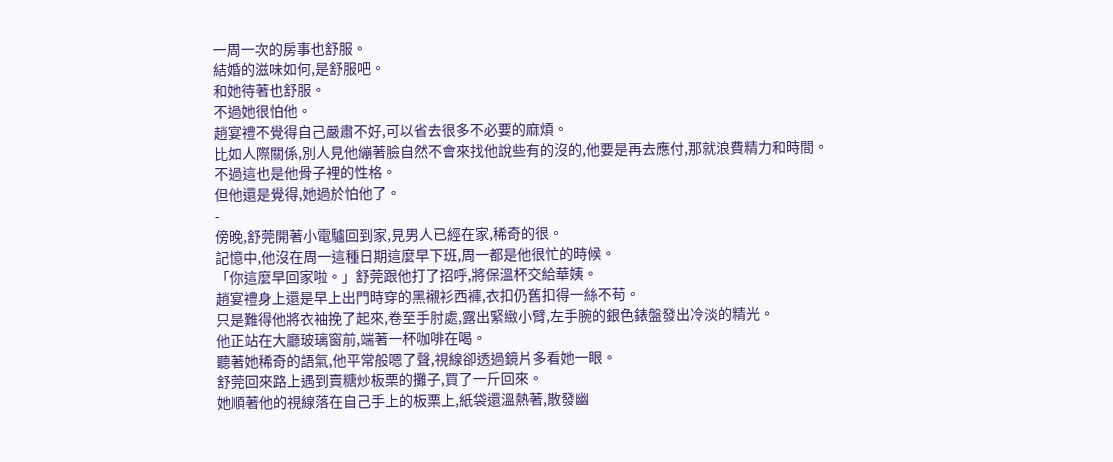一周一次的房事也舒服。
結婚的滋味如何,是舒服吧。
和她待著也舒服。
不過她很怕他。
趙宴禮不覺得自己嚴肅不好,可以省去很多不必要的麻煩。
比如人際關係,別人見他繃著臉自然不會來找他說些有的沒的,他要是再去應付,那就浪費精力和時間。
不過這也是他骨子裡的性格。
但他還是覺得,她過於怕他了。
-
傍晚,舒莞開著小電驢回到家,見男人已經在家,稀奇的很。
記憶中,他沒在周一這種日期這麼早下班,周一都是他很忙的時候。
「你這麼早回家啦。」舒莞跟他打了招呼,將保溫杯交給華姨。
趙宴禮身上還是早上出門時穿的黑襯衫西褲,衣扣仍舊扣得一絲不苟。
只是難得他將衣袖挽了起來,卷至手肘處,露出緊緻小臂,左手腕的銀色錶盤發出冷淡的精光。
他正站在大廳玻璃窗前,端著一杯咖啡在喝。
聽著她稀奇的語氣,他平常般嗯了聲,視線卻透過鏡片多看她一眼。
舒莞回來路上遇到賣糖炒板栗的攤子,買了一斤回來。
她順著他的視線落在自己手上的板栗上,紙袋還溫熱著,散發幽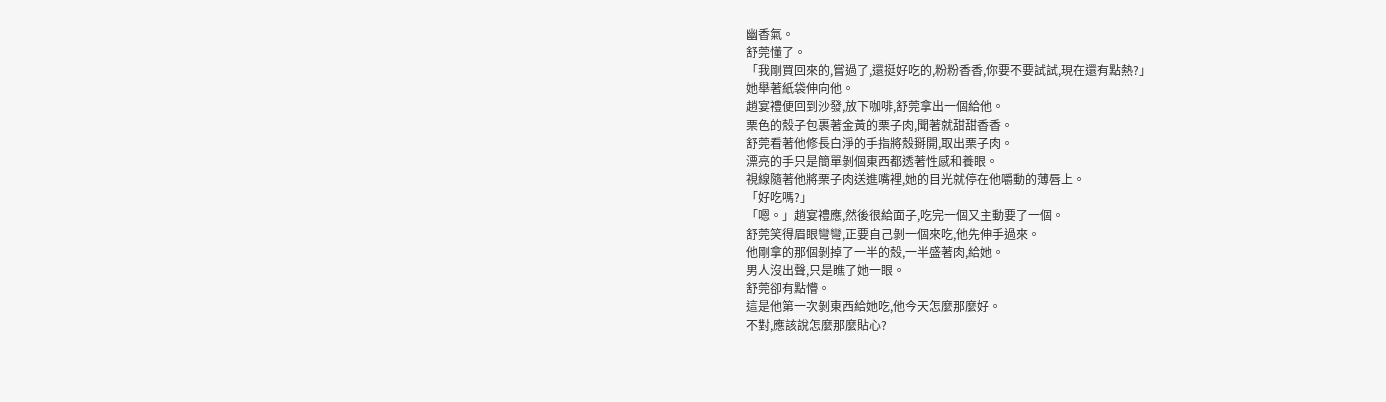幽香氣。
舒莞懂了。
「我剛買回來的,嘗過了,還挺好吃的,粉粉香香,你要不要試試,現在還有點熱?」
她舉著紙袋伸向他。
趙宴禮便回到沙發,放下咖啡,舒莞拿出一個給他。
栗色的殼子包裹著金黃的栗子肉,聞著就甜甜香香。
舒莞看著他修長白淨的手指將殼掰開,取出栗子肉。
漂亮的手只是簡單剝個東西都透著性感和養眼。
視線隨著他將栗子肉送進嘴裡,她的目光就停在他嚼動的薄唇上。
「好吃嗎?」
「嗯。」趙宴禮應,然後很給面子,吃完一個又主動要了一個。
舒莞笑得眉眼彎彎,正要自己剝一個來吃,他先伸手過來。
他剛拿的那個剝掉了一半的殼,一半盛著肉,給她。
男人沒出聲,只是瞧了她一眼。
舒莞卻有點懵。
這是他第一次剝東西給她吃,他今天怎麼那麼好。
不對,應該說怎麼那麼貼心?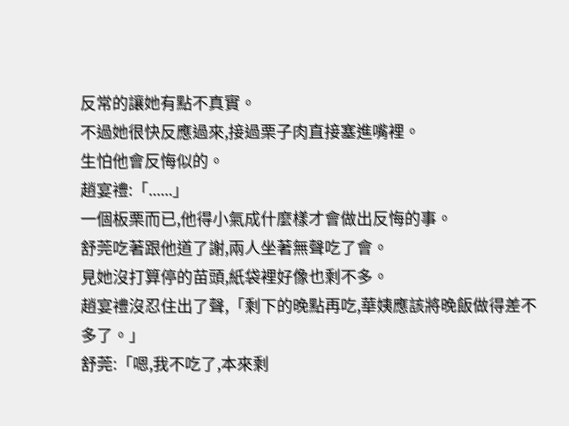反常的讓她有點不真實。
不過她很快反應過來,接過栗子肉直接塞進嘴裡。
生怕他會反悔似的。
趙宴禮:「......」
一個板栗而已,他得小氣成什麼樣才會做出反悔的事。
舒莞吃著跟他道了謝,兩人坐著無聲吃了會。
見她沒打算停的苗頭,紙袋裡好像也剩不多。
趙宴禮沒忍住出了聲,「剩下的晚點再吃,華姨應該將晚飯做得差不多了。」
舒莞:「嗯,我不吃了,本來剩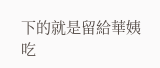下的就是留給華姨吃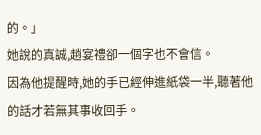的。」
她說的真誠,趙宴禮卻一個字也不會信。
因為他提醒時,她的手已經伸進紙袋一半,聽著他的話才若無其事收回手。